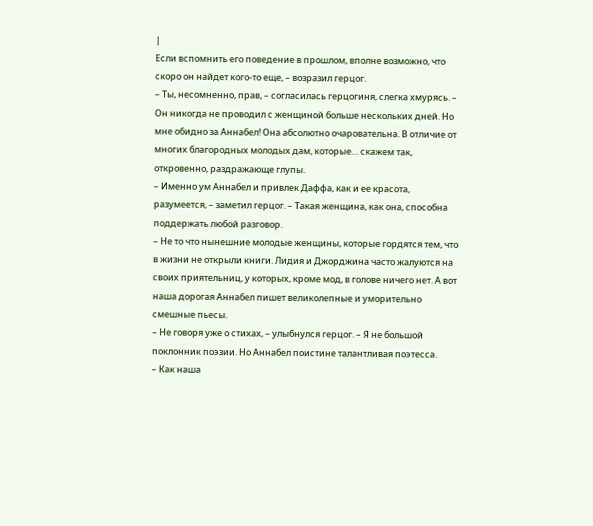|
Если вспомнить его поведение в прошлом, вполне возможно, что скоро он найдет кого-то еще, – возразил герцог.
– Ты, несомненно, прав, – согласилась герцогиня, слегка хмурясь. – Он никогда не проводил с женщиной больше нескольких дней. Но мне обидно за Аннабел! Она абсолютно очаровательна. В отличие от многих благородных молодых дам, которые… скажем так, откровенно, раздражающе глупы.
– Именно ум Аннабел и привлек Даффа, как и ее красота, разумеется, – заметил герцог. – Такая женщина, как она, способна поддержать любой разговор.
– Не то что нынешние молодые женщины, которые гордятся тем, что в жизни не открыли книги. Лидия и Джорджина часто жалуются на своих приятельниц, у которых, кроме мод, в голове ничего нет. А вот наша дорогая Аннабел пишет великолепные и уморительно смешные пьесы.
– Не говоря уже о стихах, – улыбнулся герцог. – Я не большой поклонник поэзии. Но Аннабел поистине талантливая поэтесса.
– Как наша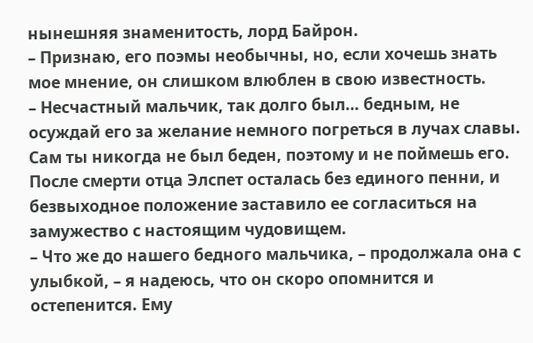нынешняя знаменитость, лорд Байрон.
– Признаю, его поэмы необычны, но, если хочешь знать мое мнение, он слишком влюблен в свою известность.
– Несчастный мальчик, так долго был… бедным, не осуждай его за желание немного погреться в лучах славы. Сам ты никогда не был беден, поэтому и не поймешь его.
После смерти отца Элспет осталась без единого пенни, и безвыходное положение заставило ее согласиться на замужество с настоящим чудовищем.
– Что же до нашего бедного мальчика, – продолжала она с улыбкой, – я надеюсь, что он скоро опомнится и остепенится. Ему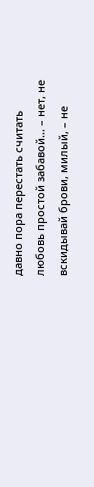давно пора перестать считать любовь простой забавой… – нет, не вскидывай брови, милый, – не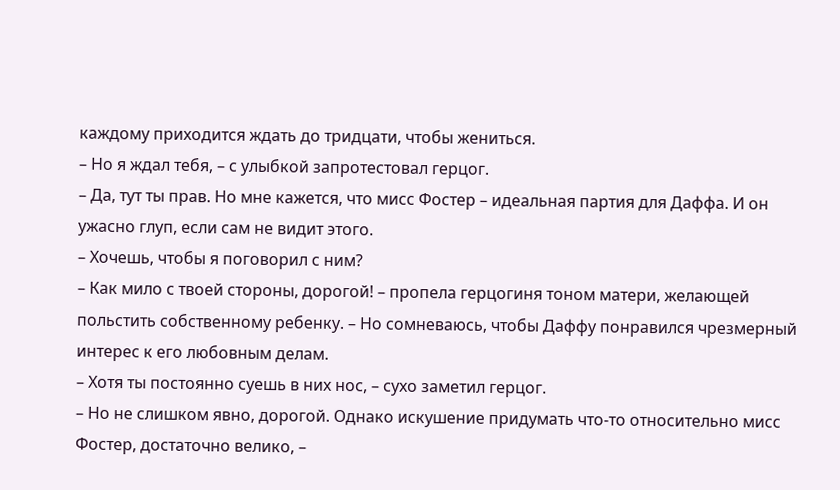каждому приходится ждать до тридцати, чтобы жениться.
– Но я ждал тебя, – с улыбкой запротестовал герцог.
– Да, тут ты прав. Но мне кажется, что мисс Фостер – идеальная партия для Даффа. И он ужасно глуп, если сам не видит этого.
– Хочешь, чтобы я поговорил с ним?
– Как мило с твоей стороны, дорогой! – пропела герцогиня тоном матери, желающей польстить собственному ребенку. – Но сомневаюсь, чтобы Даффу понравился чрезмерный интерес к его любовным делам.
– Хотя ты постоянно суешь в них нос, – сухо заметил герцог.
– Но не слишком явно, дорогой. Однако искушение придумать что-то относительно мисс Фостер, достаточно велико, –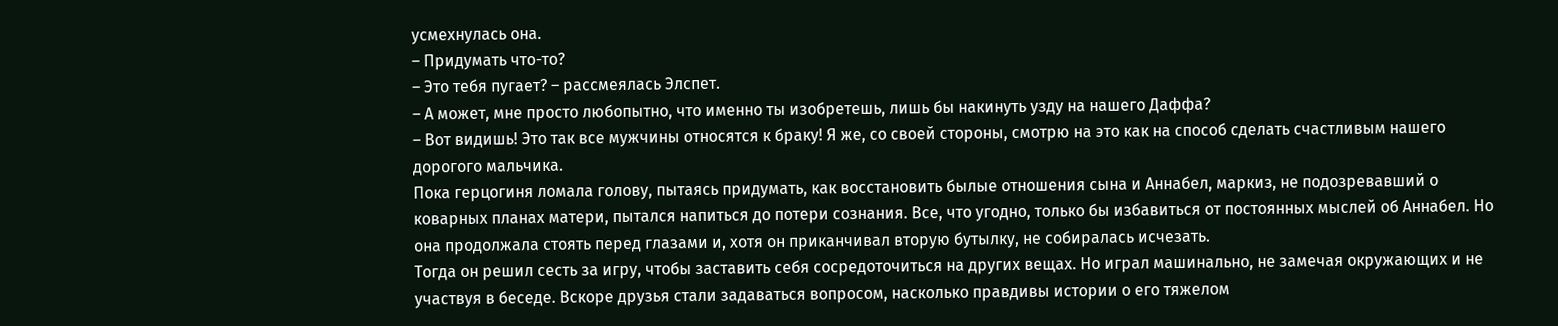усмехнулась она.
– Придумать что-то?
– Это тебя пугает? – рассмеялась Элспет.
– А может, мне просто любопытно, что именно ты изобретешь, лишь бы накинуть узду на нашего Даффа?
– Вот видишь! Это так все мужчины относятся к браку! Я же, со своей стороны, смотрю на это как на способ сделать счастливым нашего дорогого мальчика.
Пока герцогиня ломала голову, пытаясь придумать, как восстановить былые отношения сына и Аннабел, маркиз, не подозревавший о коварных планах матери, пытался напиться до потери сознания. Все, что угодно, только бы избавиться от постоянных мыслей об Аннабел. Но она продолжала стоять перед глазами и, хотя он приканчивал вторую бутылку, не собиралась исчезать.
Тогда он решил сесть за игру, чтобы заставить себя сосредоточиться на других вещах. Но играл машинально, не замечая окружающих и не участвуя в беседе. Вскоре друзья стали задаваться вопросом, насколько правдивы истории о его тяжелом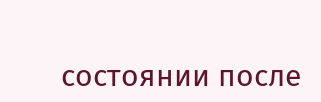состоянии после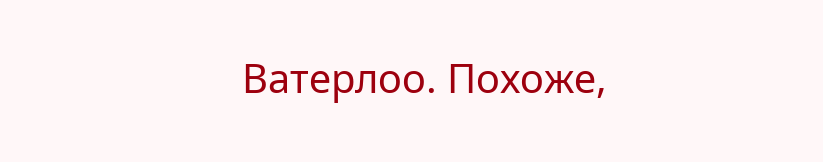Ватерлоо. Похоже,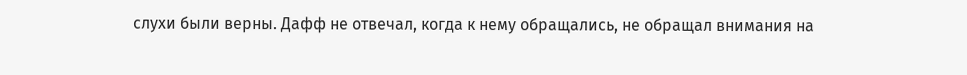слухи были верны. Дафф не отвечал, когда к нему обращались, не обращал внимания на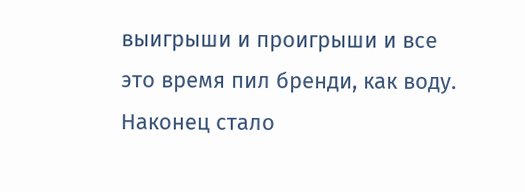выигрыши и проигрыши и все это время пил бренди, как воду.
Наконец стало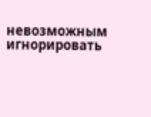невозможным игнорировать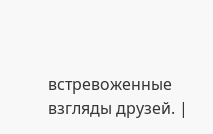встревоженные взгляды друзей. |